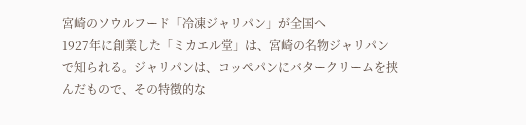宮崎のソウルフード「冷凍ジャリパン」が全国へ
1927年に創業した「ミカエル堂」は、宮崎の名物ジャリパンで知られる。ジャリパンは、コッペパンにバタークリームを挟んだもので、その特徴的な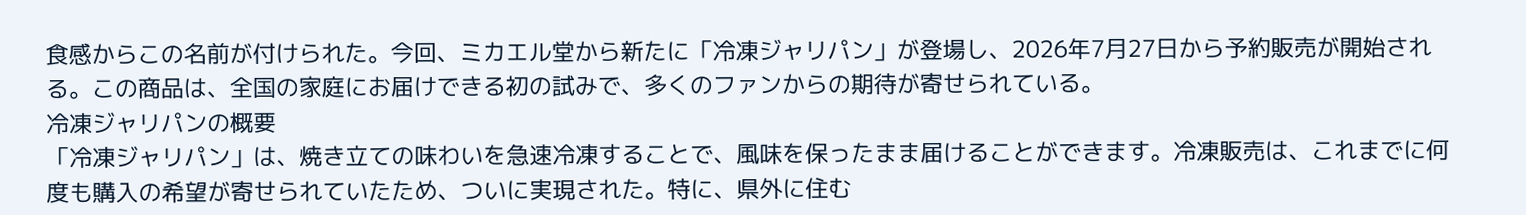食感からこの名前が付けられた。今回、ミカエル堂から新たに「冷凍ジャリパン」が登場し、2026年7月27日から予約販売が開始される。この商品は、全国の家庭にお届けできる初の試みで、多くのファンからの期待が寄せられている。
冷凍ジャリパンの概要
「冷凍ジャリパン」は、焼き立ての味わいを急速冷凍することで、風味を保ったまま届けることができます。冷凍販売は、これまでに何度も購入の希望が寄せられていたため、ついに実現された。特に、県外に住む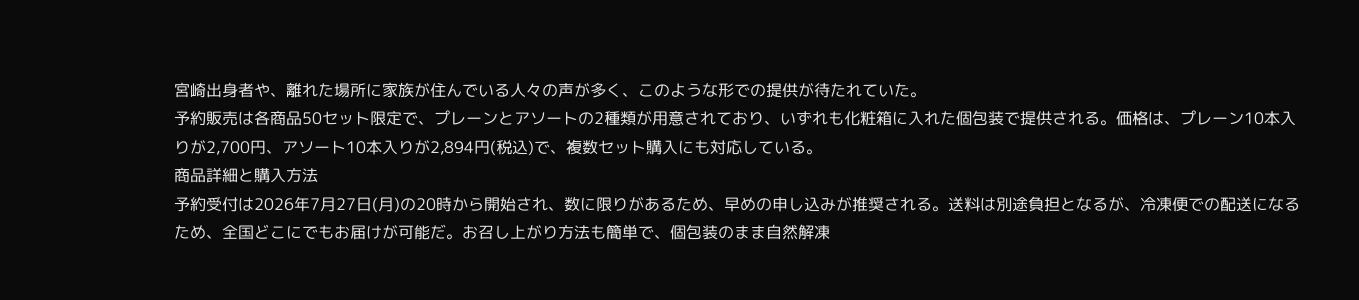宮崎出身者や、離れた場所に家族が住んでいる人々の声が多く、このような形での提供が待たれていた。
予約販売は各商品50セット限定で、プレーンとアソートの2種類が用意されており、いずれも化粧箱に入れた個包装で提供される。価格は、プレーン10本入りが2,700円、アソート10本入りが2,894円(税込)で、複数セット購入にも対応している。
商品詳細と購入方法
予約受付は2026年7月27日(月)の20時から開始され、数に限りがあるため、早めの申し込みが推奨される。送料は別途負担となるが、冷凍便での配送になるため、全国どこにでもお届けが可能だ。お召し上がり方法も簡単で、個包装のまま自然解凍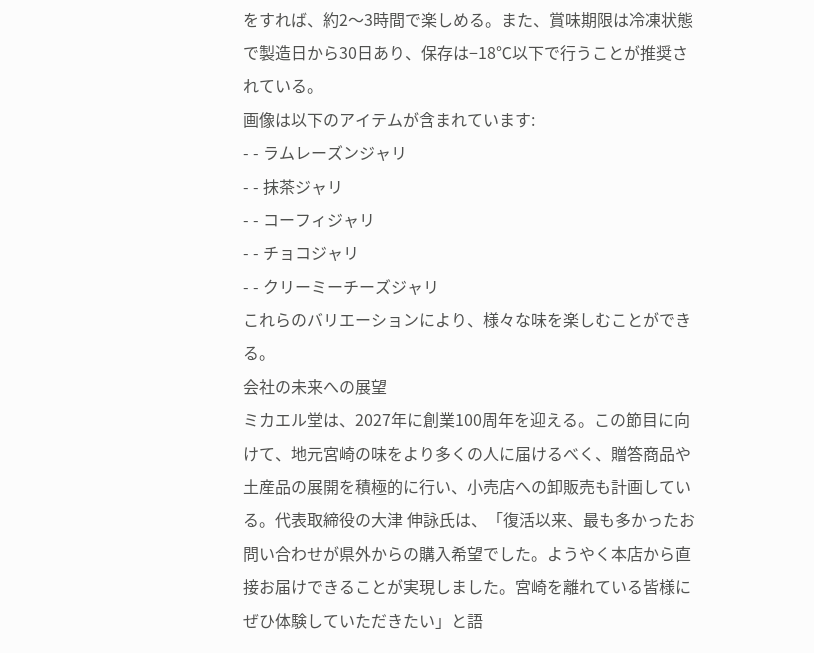をすれば、約2〜3時間で楽しめる。また、賞味期限は冷凍状態で製造日から30日あり、保存は−18℃以下で行うことが推奨されている。
画像は以下のアイテムが含まれています:
- - ラムレーズンジャリ
- - 抹茶ジャリ
- - コーフィジャリ
- - チョコジャリ
- - クリーミーチーズジャリ
これらのバリエーションにより、様々な味を楽しむことができる。
会社の未来への展望
ミカエル堂は、2027年に創業100周年を迎える。この節目に向けて、地元宮崎の味をより多くの人に届けるべく、贈答商品や土産品の展開を積極的に行い、小売店への卸販売も計画している。代表取締役の大津 伸詠氏は、「復活以来、最も多かったお問い合わせが県外からの購入希望でした。ようやく本店から直接お届けできることが実現しました。宮崎を離れている皆様にぜひ体験していただきたい」と語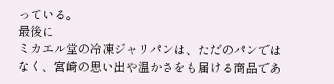っている。
最後に
ミカエル堂の冷凍ジャリパンは、ただのパンではなく、宮崎の思い出や温かさをも届ける商品であ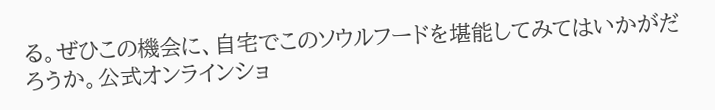る。ぜひこの機会に、自宅でこのソウルフードを堪能してみてはいかがだろうか。公式オンラインショ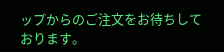ップからのご注文をお待ちしております。